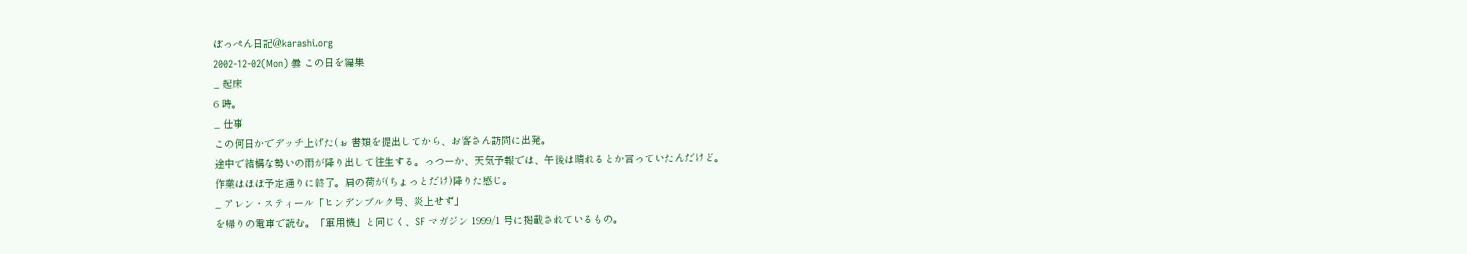ぽっぺん日記@karashi.org
2002-12-02(Mon) 曇 この日を編集
_ 起床
6 時。
_ 仕事
この何日かでデッチ上げた(ぉ 書類を提出してから、お客さん訪問に出発。
途中で結構な勢いの雨が降り出して往生する。っつーか、天気予報では、午後は晴れるとか言っていたんだけど。
作業はほぼ予定通りに終了。肩の荷が(ちょっとだけ)降りた感じ。
_ アレン・スティール「ヒンデンブルク号、炎上せず」
を帰りの電車で読む。「軍用機」と同じく、SF マガジン 1999/1 号に掲載されているもの。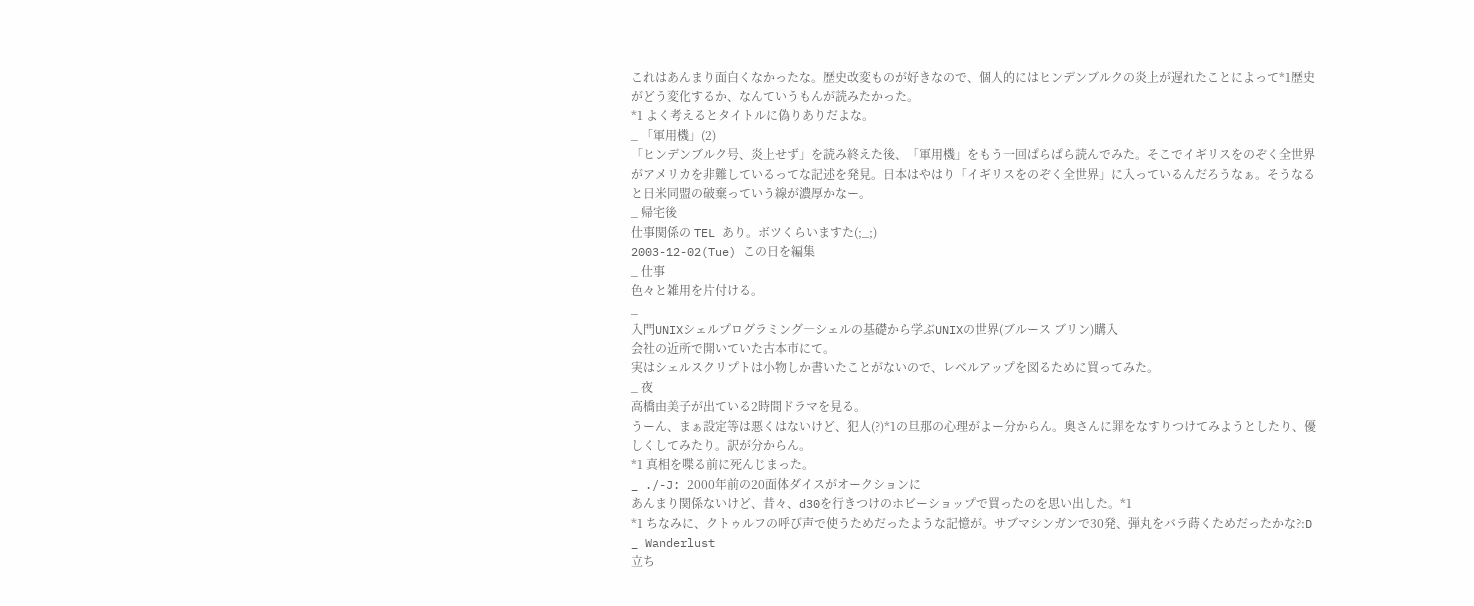これはあんまり面白くなかったな。歴史改変ものが好きなので、個人的にはヒンデンブルクの炎上が遅れたことによって*1歴史がどう変化するか、なんていうもんが読みたかった。
*1 よく考えるとタイトルに偽りありだよな。
_ 「軍用機」(2)
「ヒンデンブルク号、炎上せず」を読み終えた後、「軍用機」をもう一回ぱらぱら読んでみた。そこでイギリスをのぞく全世界がアメリカを非難しているってな記述を発見。日本はやはり「イギリスをのぞく全世界」に入っているんだろうなぁ。そうなると日米同盟の破棄っていう線が濃厚かなー。
_ 帰宅後
仕事関係の TEL あり。ボツくらいますた(;_;)
2003-12-02(Tue) この日を編集
_ 仕事
色々と雑用を片付ける。
_
入門UNIXシェルプログラミング―シェルの基礎から学ぶUNIXの世界(ブルース ブリン)購入
会社の近所で開いていた古本市にて。
実はシェルスクリプトは小物しか書いたことがないので、レベルアップを図るために買ってみた。
_ 夜
高橋由美子が出ている2時間ドラマを見る。
うーん、まぁ設定等は悪くはないけど、犯人(?)*1の旦那の心理がよー分からん。奥さんに罪をなすりつけてみようとしたり、優しくしてみたり。訳が分からん。
*1 真相を喋る前に死んじまった。
_ ./-J: 2000年前の20面体ダイスがオークションに
あんまり関係ないけど、昔々、d30を行きつけのホビーショップで買ったのを思い出した。*1
*1 ちなみに、クトゥルフの呼び声で使うためだったような記憶が。サブマシンガンで30発、弾丸をバラ蒔くためだったかな?:D
_ Wanderlust
立ち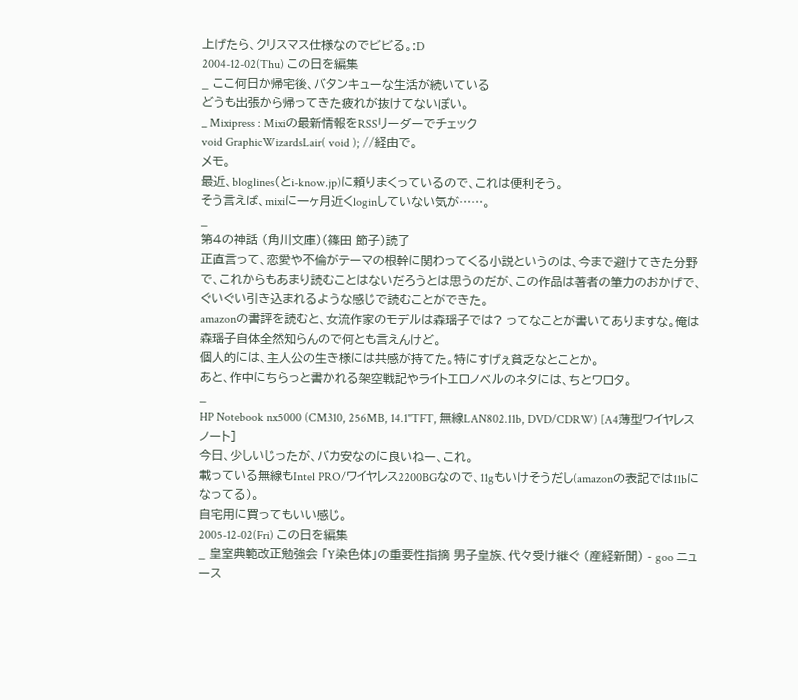上げたら、クリスマス仕様なのでビビる。:D
2004-12-02(Thu) この日を編集
_ ここ何日か帰宅後、バタンキューな生活が続いている
どうも出張から帰ってきた疲れが抜けてないぽい。
_ Mixipress : Mixiの最新情報をRSSリーダーでチェック
void GraphicWizardsLair( void ); //経由で。
メモ。
最近、bloglines(とi-know.jp)に頼りまくっているので、これは便利そう。
そう言えば、mixiに一ヶ月近くloginしていない気が……。
_
第4の神話 (角川文庫)(篠田 節子)読了
正直言って、恋愛や不倫がテーマの根幹に関わってくる小説というのは、今まで避けてきた分野で、これからもあまり読むことはないだろうとは思うのだが、この作品は著者の筆力のおかげで、ぐいぐい引き込まれるような感じで読むことができた。
amazonの書評を読むと、女流作家のモデルは森瑶子では? ってなことが書いてありますな。俺は森瑶子自体全然知らんので何とも言えんけど。
個人的には、主人公の生き様には共感が持てた。特にすげぇ貧乏なとことか。
あと、作中にちらっと書かれる架空戦記やライトエロノベルのネタには、ちとワロタ。
_
HP Notebook nx5000 (CM310, 256MB, 14.1"TFT, 無線LAN802.11b, DVD/CDRW) [A4薄型ワイヤレスノート]
今日、少しいじったが、バカ安なのに良いねー、これ。
載っている無線もIntel PRO/ワイヤレス2200BGなので、11gもいけそうだし(amazonの表記では11bになってる)。
自宅用に買ってもいい感じ。
2005-12-02(Fri) この日を編集
_ 皇室典範改正勉強会 「Y染色体」の重要性指摘 男子皇族、代々受け継ぐ (産経新聞) - goo ニュース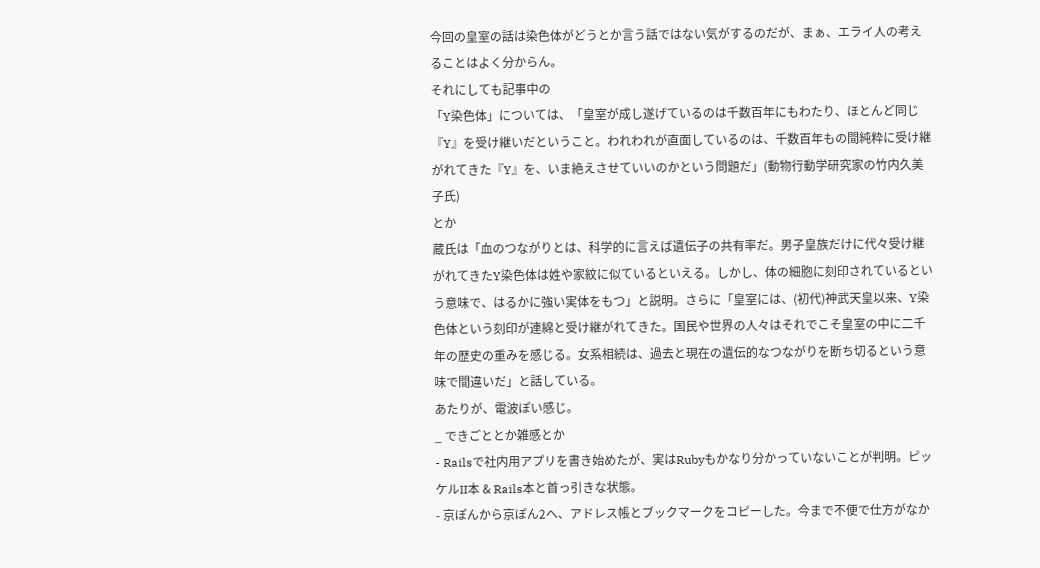今回の皇室の話は染色体がどうとか言う話ではない気がするのだが、まぁ、エライ人の考えることはよく分からん。
それにしても記事中の
「Y染色体」については、「皇室が成し遂げているのは千数百年にもわたり、ほとんど同じ『Y』を受け継いだということ。われわれが直面しているのは、千数百年もの間純粋に受け継がれてきた『Y』を、いま絶えさせていいのかという問題だ」(動物行動学研究家の竹内久美子氏)
とか
蔵氏は「血のつながりとは、科学的に言えば遺伝子の共有率だ。男子皇族だけに代々受け継がれてきたY染色体は姓や家紋に似ているといえる。しかし、体の細胞に刻印されているという意味で、はるかに強い実体をもつ」と説明。さらに「皇室には、(初代)神武天皇以来、Y染色体という刻印が連綿と受け継がれてきた。国民や世界の人々はそれでこそ皇室の中に二千年の歴史の重みを感じる。女系相続は、過去と現在の遺伝的なつながりを断ち切るという意味で間違いだ」と話している。
あたりが、電波ぽい感じ。
_ できごととか雑感とか
- Railsで社内用アプリを書き始めたが、実はRubyもかなり分かっていないことが判明。ピッケルII本 & Rails本と首っ引きな状態。
- 京ぽんから京ぽん2へ、アドレス帳とブックマークをコピーした。今まで不便で仕方がなか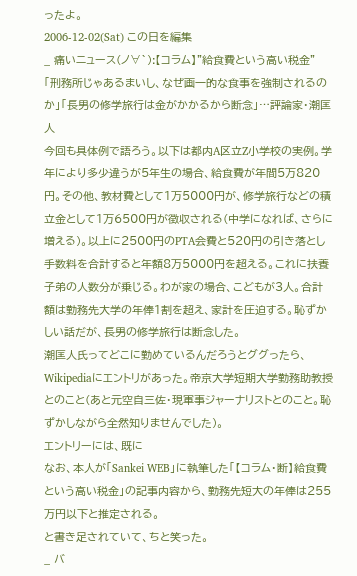ったよ。
2006-12-02(Sat) この日を編集
_ 痛いニュース(ノ∀`):【コラム】"給食費という高い税金" 「刑務所じゃあるまいし、なぜ画一的な食事を強制されるのか」「長男の修学旅行は金がかかるから断念」…評論家・潮匡人
今回も具体例で語ろう。以下は都内A区立Z小学校の実例。学年により多少違うが5年生の場合、給食費が年間5万820円。その他、教材費として1万5000円が、修学旅行などの積立金として1万6500円が徴収される(中学になれば、さらに増える)。以上に2500円のPTA会費と520円の引き落とし手数料を合計すると年額8万5000円を超える。これに扶養子弟の人数分が乗じる。わが家の場合、こどもが3人。合計額は勤務先大学の年俸1割を超え、家計を圧迫する。恥ずかしい話だが、長男の修学旅行は断念した。
潮匡人氏ってどこに勤めているんだろうとググったら、Wikipediaにエントリがあった。帝京大学短期大学勤務助教授とのこと(あと元空自三佐・現軍事ジャーナリストとのこと。恥ずかしながら全然知りませんでした)。
エントリーには、既に
なお、本人が「Sankei WEB」に執筆した「【コラム・断】給食費という高い税金」の記事内容から、勤務先短大の年俸は255万円以下と推定される。
と書き足されていて、ちと笑った。
_ バ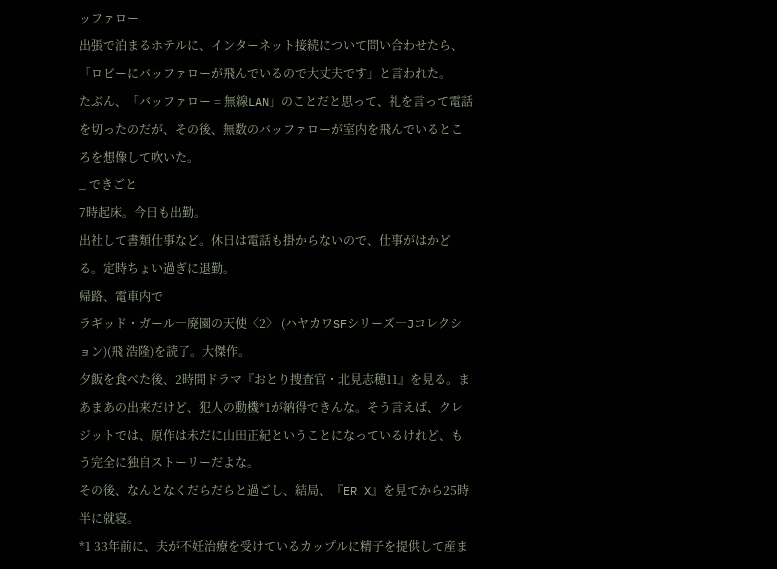ッファロー
出張で泊まるホテルに、インターネット接続について問い合わせたら、「ロビーにバッファローが飛んでいるので大丈夫です」と言われた。
たぶん、「バッファロー = 無線LAN」のことだと思って、礼を言って電話を切ったのだが、その後、無数のバッファローが室内を飛んでいるところを想像して吹いた。
_ できごと
7時起床。今日も出勤。
出社して書類仕事など。休日は電話も掛からないので、仕事がはかどる。定時ちょい過ぎに退勤。
帰路、電車内で
ラギッド・ガール―廃園の天使〈2〉 (ハヤカワSFシリーズ―Jコレクション)(飛 浩隆)を読了。大傑作。
夕飯を食べた後、2時間ドラマ『おとり捜査官・北見志穂11』を見る。まあまあの出来だけど、犯人の動機*1が納得できんな。そう言えば、クレジットでは、原作は未だに山田正紀ということになっているけれど、もう完全に独自ストーリーだよな。
その後、なんとなくだらだらと過ごし、結局、『ER X』を見てから25時半に就寝。
*1 33年前に、夫が不妊治療を受けているカップルに精子を提供して産ま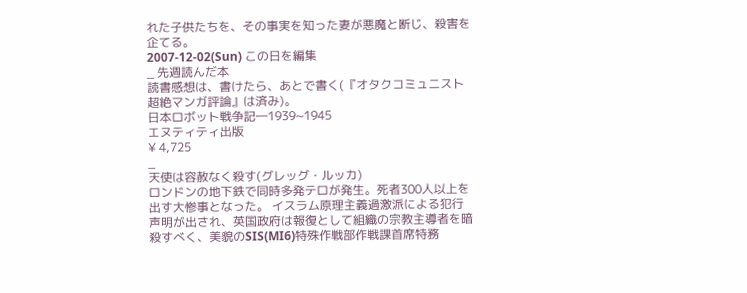れた子供たちを、その事実を知った妻が悪魔と断じ、殺害を企てる。
2007-12-02(Sun) この日を編集
_ 先週読んだ本
読書感想は、書けたら、あとで書く(『オタクコミュニスト超絶マンガ評論』は済み)。
日本ロボット戦争記―1939~1945
エヌティティ出版
¥ 4,725
_
天使は容赦なく殺す(グレッグ・ルッカ)
ロンドンの地下鉄で同時多発テロが発生。死者300人以上を出す大惨事となった。 イスラム原理主義過激派による犯行声明が出され、英国政府は報復として組織の宗教主導者を暗殺すべく、美貌のSIS(MI6)特殊作戦部作戦課首席特務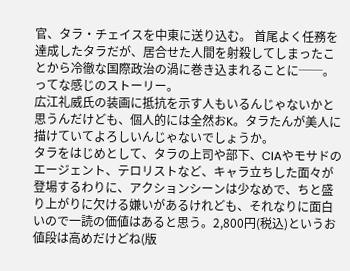官、タラ・チェイスを中東に送り込む。 首尾よく任務を達成したタラだが、居合せた人間を射殺してしまったことから冷徹な国際政治の渦に巻き込まれることに──。ってな感じのストーリー。
広江礼威氏の装画に抵抗を示す人もいるんじゃないかと思うんだけども、個人的には全然おK。タラたんが美人に描けていてよろしいんじゃないでしょうか。
タラをはじめとして、タラの上司や部下、CIAやモサドのエージェント、テロリストなど、キャラ立ちした面々が登場するわりに、アクションシーンは少なめで、ちと盛り上がりに欠ける嫌いがあるけれども、それなりに面白いので一読の価値はあると思う。2,800円(税込)というお値段は高めだけどね(版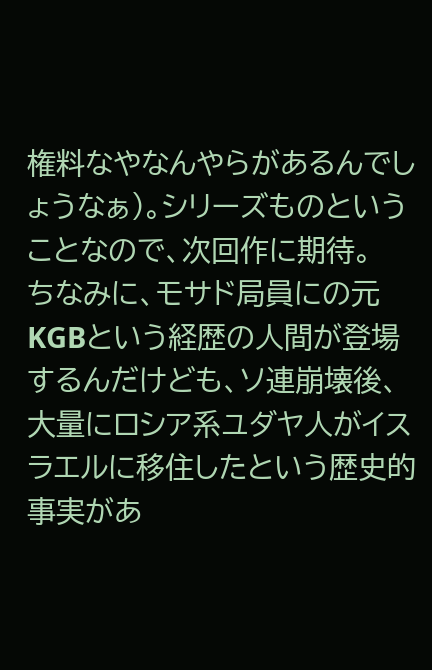権料なやなんやらがあるんでしょうなぁ)。シリーズものということなので、次回作に期待。
ちなみに、モサド局員にの元KGBという経歴の人間が登場するんだけども、ソ連崩壊後、大量にロシア系ユダヤ人がイスラエルに移住したという歴史的事実があ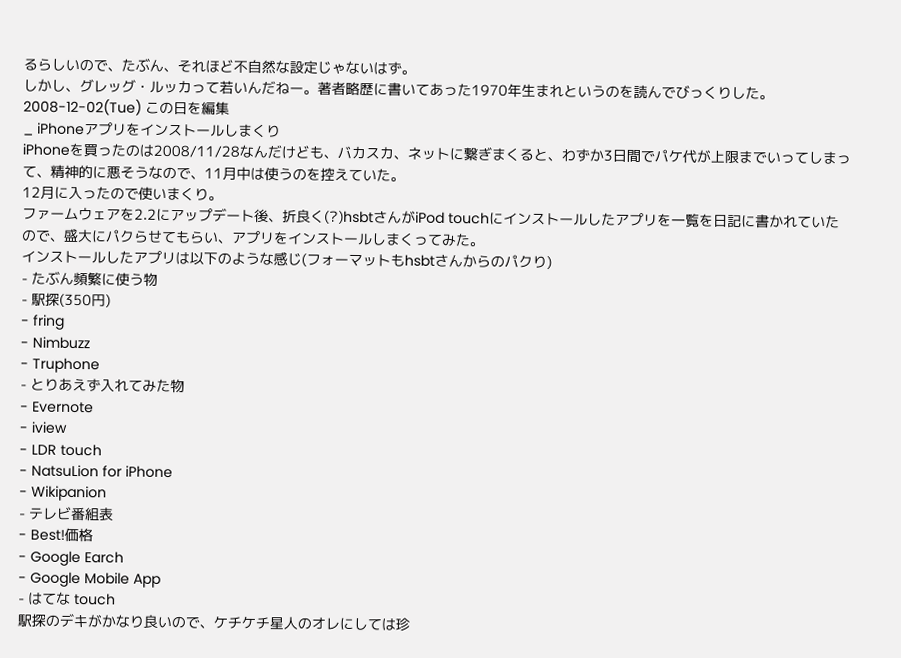るらしいので、たぶん、それほど不自然な設定じゃないはず。
しかし、グレッグ・ルッカって若いんだねー。著者略歴に書いてあった1970年生まれというのを読んでびっくりした。
2008-12-02(Tue) この日を編集
_ iPhoneアプリをインストールしまくり
iPhoneを買ったのは2008/11/28なんだけども、バカスカ、ネットに繋ぎまくると、わずか3日間でパケ代が上限までいってしまって、精神的に悪そうなので、11月中は使うのを控えていた。
12月に入ったので使いまくり。
ファームウェアを2.2にアップデート後、折良く(?)hsbtさんがiPod touchにインストールしたアプリを一覧を日記に書かれていたので、盛大にパクらせてもらい、アプリをインストールしまくってみた。
インストールしたアプリは以下のような感じ(フォーマットもhsbtさんからのパクり)
- たぶん頻繁に使う物
- 駅探(350円)
- fring
- Nimbuzz
- Truphone
- とりあえず入れてみた物
- Evernote
- iview
- LDR touch
- NatsuLion for iPhone
- Wikipanion
- テレビ番組表
- Best!価格
- Google Earch
- Google Mobile App
- はてな touch
駅探のデキがかなり良いので、ケチケチ星人のオレにしては珍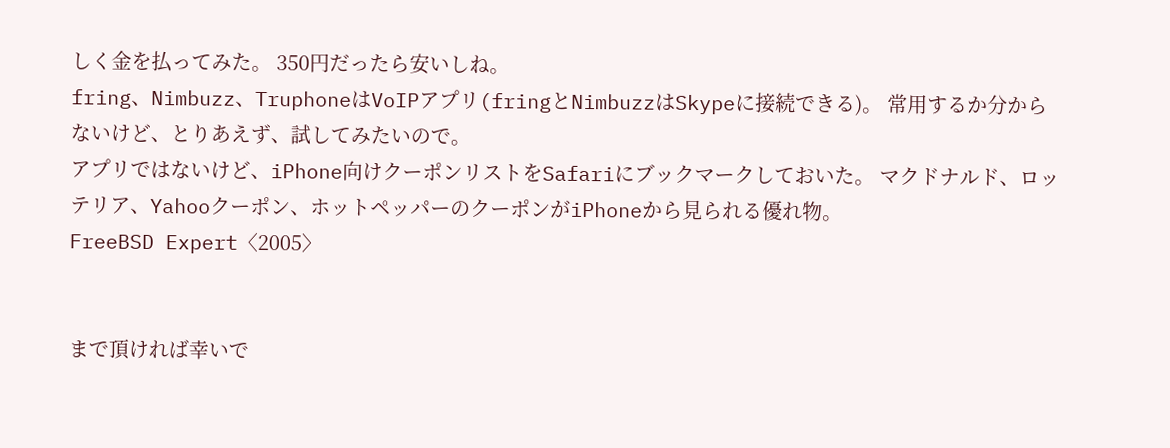しく金を払ってみた。 350円だったら安いしね。
fring、Nimbuzz、TruphoneはVoIPアプリ(fringとNimbuzzはSkypeに接続できる)。 常用するか分からないけど、とりあえず、試してみたいので。
アプリではないけど、iPhone向けクーポンリストをSafariにブックマークしておいた。 マクドナルド、ロッテリア、Yahooクーポン、ホットペッパーのクーポンがiPhoneから見られる優れ物。
FreeBSD Expert〈2005〉


まで頂ければ幸いで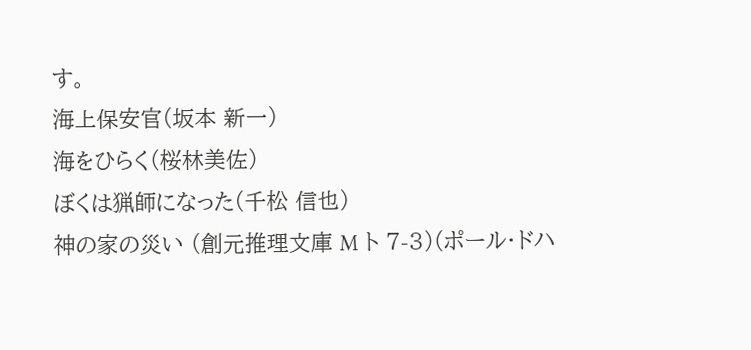す。
海上保安官(坂本 新一)
海をひらく(桜林美佐)
ぼくは猟師になった(千松 信也)
神の家の災い (創元推理文庫 M ト 7-3)(ポール・ドハ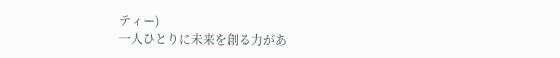ティー)
一人ひとりに未来を創る力があ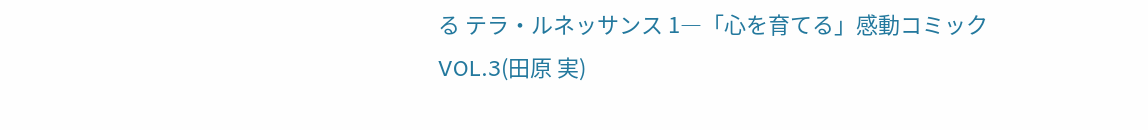る テラ・ルネッサンス 1―「心を育てる」感動コミック VOL.3(田原 実)